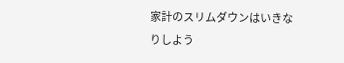家計のスリムダウンはいきなりしよう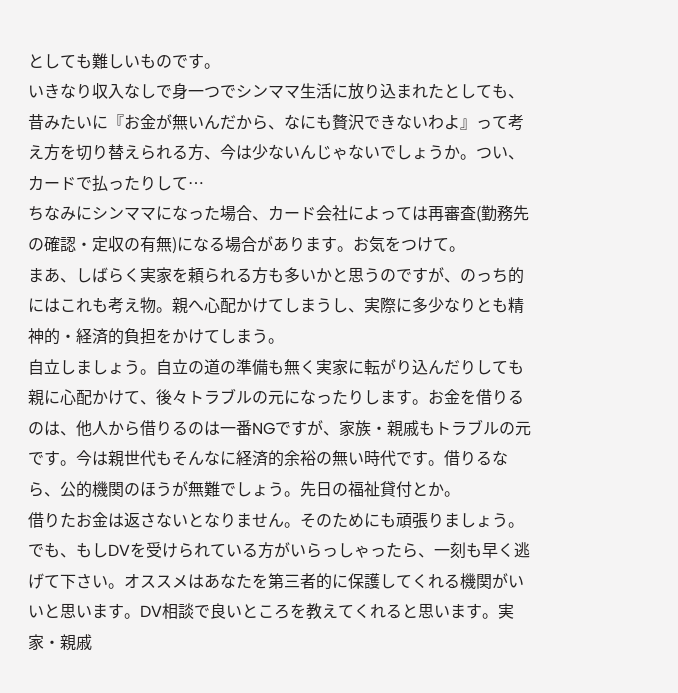としても難しいものです。
いきなり収入なしで身一つでシンママ生活に放り込まれたとしても、昔みたいに『お金が無いんだから、なにも贅沢できないわよ』って考え方を切り替えられる方、今は少ないんじゃないでしょうか。つい、カードで払ったりして…
ちなみにシンママになった場合、カード会社によっては再審査(勤務先の確認・定収の有無)になる場合があります。お気をつけて。
まあ、しばらく実家を頼られる方も多いかと思うのですが、のっち的にはこれも考え物。親へ心配かけてしまうし、実際に多少なりとも精神的・経済的負担をかけてしまう。
自立しましょう。自立の道の準備も無く実家に転がり込んだりしても親に心配かけて、後々トラブルの元になったりします。お金を借りるのは、他人から借りるのは一番NGですが、家族・親戚もトラブルの元です。今は親世代もそんなに経済的余裕の無い時代です。借りるなら、公的機関のほうが無難でしょう。先日の福祉貸付とか。
借りたお金は返さないとなりません。そのためにも頑張りましょう。
でも、もしDVを受けられている方がいらっしゃったら、一刻も早く逃げて下さい。オススメはあなたを第三者的に保護してくれる機関がいいと思います。DV相談で良いところを教えてくれると思います。実家・親戚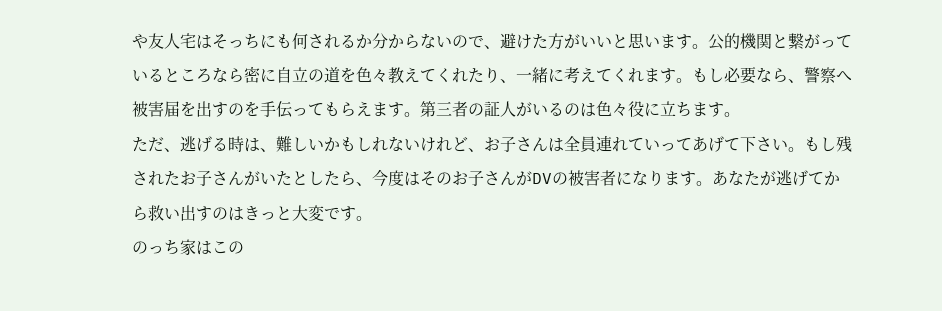や友人宅はそっちにも何されるか分からないので、避けた方がいいと思います。公的機関と繋がっているところなら密に自立の道を色々教えてくれたり、一緒に考えてくれます。もし必要なら、警察へ被害届を出すのを手伝ってもらえます。第三者の証人がいるのは色々役に立ちます。
ただ、逃げる時は、難しいかもしれないけれど、お子さんは全員連れていってあげて下さい。もし残されたお子さんがいたとしたら、今度はそのお子さんがDVの被害者になります。あなたが逃げてから救い出すのはきっと大変です。
のっち家はこの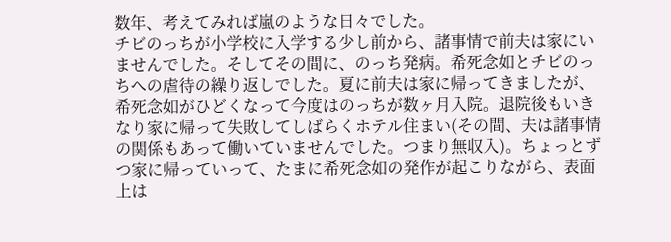数年、考えてみれば嵐のような日々でした。
チビのっちが小学校に入学する少し前から、諸事情で前夫は家にいませんでした。そしてその間に、のっち発病。希死念如とチビのっちへの虐待の繰り返しでした。夏に前夫は家に帰ってきましたが、希死念如がひどくなって今度はのっちが数ヶ月入院。退院後もいきなり家に帰って失敗してしばらくホテル住まい(その間、夫は諸事情の関係もあって働いていませんでした。つまり無収入)。ちょっとずつ家に帰っていって、たまに希死念如の発作が起こりながら、表面上は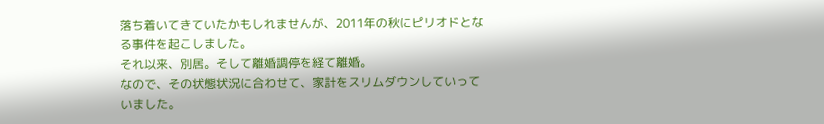落ち着いてきていたかもしれませんが、2011年の秋にピリオドとなる事件を起こしました。
それ以来、別居。そして離婚調停を経て離婚。
なので、その状態状況に合わせて、家計をスリムダウンしていっていました。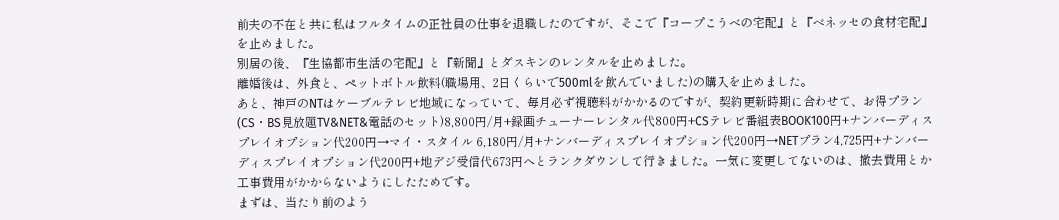前夫の不在と共に私はフルタイムの正社員の仕事を退職したのですが、そこで『コープこうべの宅配』と『ベネッセの食材宅配』を止めました。
別居の後、『生協都市生活の宅配』と『新聞』とダスキンのレンタルを止めました。
離婚後は、外食と、ペットボトル飲料(職場用、2日くらいで500mlを飲んでいました)の購入を止めました。
あと、神戸のNTはケーブルテレビ地域になっていて、毎月必ず視聴料がかかるのですが、契約更新時期に合わせて、お得プラン(CS・BS見放題TV&NET&電話のセット)8,800円/月+録画チューナーレンタル代800円+CSテレビ番組表BOOK100円+ナンバーディスプレイオプション代200円→マイ・スタイル 6,180円/月+ナンバーディスプレイオプション代200円→NETプラン4,725円+ナンバーディスプレイオプション代200円+地デジ受信代673円へとランクダウンして行きました。一気に変更してないのは、撤去費用とか工事費用がかからないようにしたためです。
まずは、当たり前のよう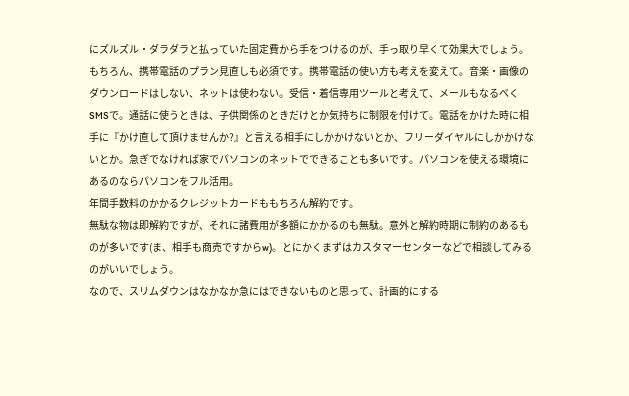にズルズル・ダラダラと払っていた固定費から手をつけるのが、手っ取り早くて効果大でしょう。
もちろん、携帯電話のプラン見直しも必須です。携帯電話の使い方も考えを変えて。音楽・画像のダウンロードはしない、ネットは使わない。受信・着信専用ツールと考えて、メールもなるべくSMSで。通話に使うときは、子供関係のときだけとか気持ちに制限を付けて。電話をかけた時に相手に『かけ直して頂けませんか?』と言える相手にしかかけないとか、フリーダイヤルにしかかけないとか。急ぎでなければ家でパソコンのネットでできることも多いです。パソコンを使える環境にあるのならパソコンをフル活用。
年間手数料のかかるクレジットカードももちろん解約です。
無駄な物は即解約ですが、それに諸費用が多額にかかるのも無駄。意外と解約時期に制約のあるものが多いです(ま、相手も商売ですからw)。とにかくまずはカスタマーセンターなどで相談してみるのがいいでしょう。
なので、スリムダウンはなかなか急にはできないものと思って、計画的にする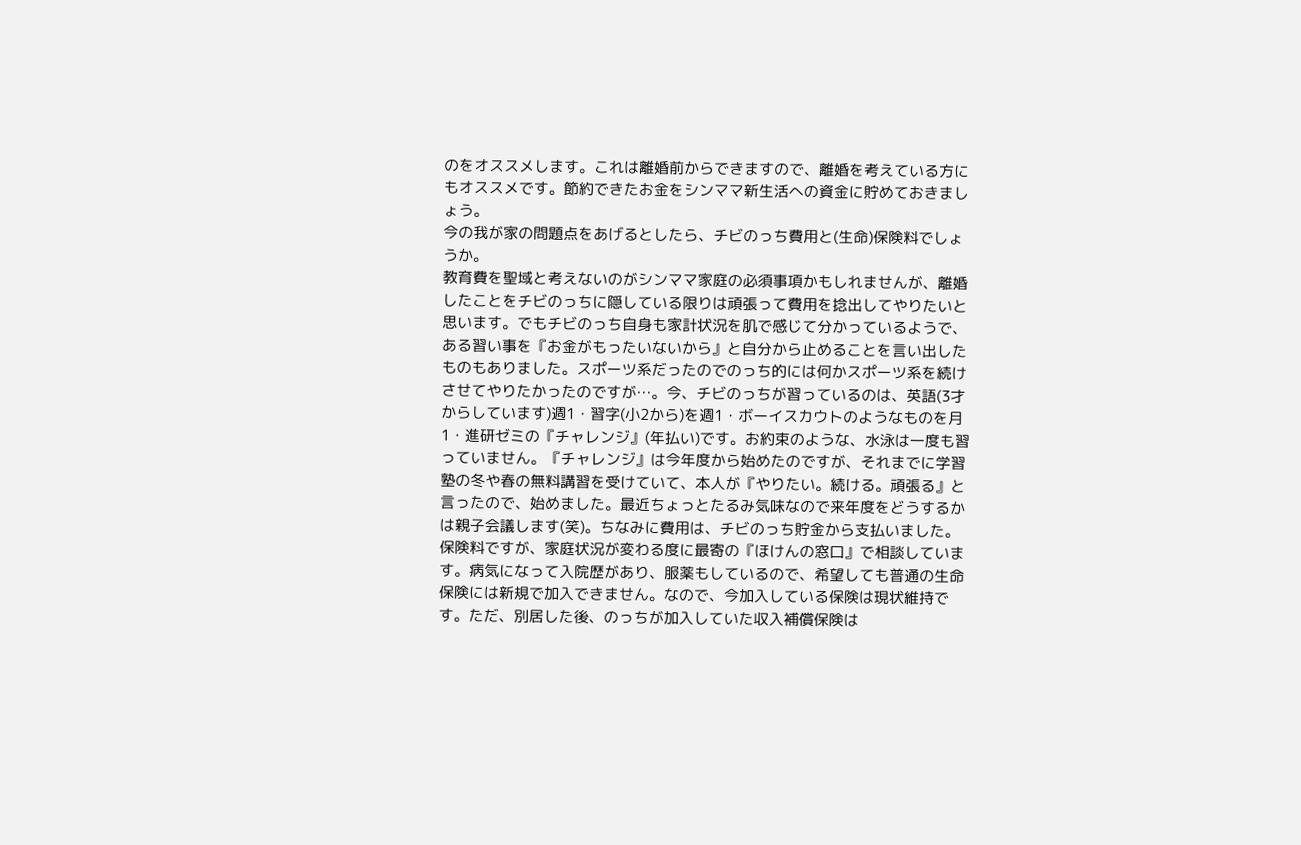のをオススメします。これは離婚前からできますので、離婚を考えている方にもオススメです。節約できたお金をシンママ新生活への資金に貯めておきましょう。
今の我が家の問題点をあげるとしたら、チビのっち費用と(生命)保険料でしょうか。
教育費を聖域と考えないのがシンママ家庭の必須事項かもしれませんが、離婚したことをチビのっちに隠している限りは頑張って費用を捻出してやりたいと思います。でもチビのっち自身も家計状況を肌で感じて分かっているようで、ある習い事を『お金がもったいないから』と自分から止めることを言い出したものもありました。スポーツ系だったのでのっち的には何かスポーツ系を続けさせてやりたかったのですが…。今、チビのっちが習っているのは、英語(3才からしています)週1・習字(小2から)を週1・ボーイスカウトのようなものを月1・進研ゼミの『チャレンジ』(年払い)です。お約束のような、水泳は一度も習っていません。『チャレンジ』は今年度から始めたのですが、それまでに学習塾の冬や春の無料講習を受けていて、本人が『やりたい。続ける。頑張る』と言ったので、始めました。最近ちょっとたるみ気味なので来年度をどうするかは親子会議します(笑)。ちなみに費用は、チビのっち貯金から支払いました。
保険料ですが、家庭状況が変わる度に最寄の『ほけんの窓口』で相談しています。病気になって入院歴があり、服薬もしているので、希望しても普通の生命保険には新規で加入できません。なので、今加入している保険は現状維持です。ただ、別居した後、のっちが加入していた収入補償保険は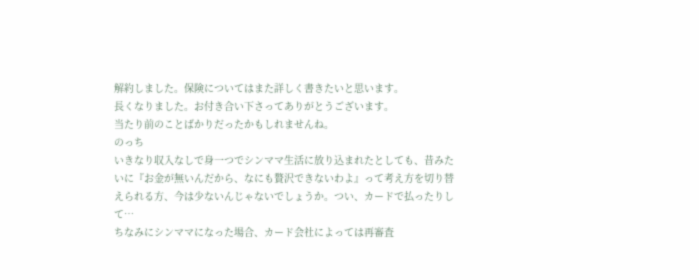解約しました。保険についてはまた詳しく書きたいと思います。
長くなりました。お付き合い下さってありがとうございます。
当たり前のことばかりだったかもしれませんね。
のっち
いきなり収入なしで身一つでシンママ生活に放り込まれたとしても、昔みたいに『お金が無いんだから、なにも贅沢できないわよ』って考え方を切り替えられる方、今は少ないんじゃないでしょうか。つい、カードで払ったりして…
ちなみにシンママになった場合、カード会社によっては再審査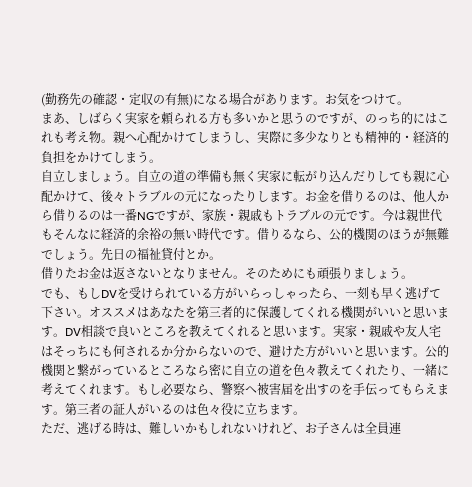(勤務先の確認・定収の有無)になる場合があります。お気をつけて。
まあ、しばらく実家を頼られる方も多いかと思うのですが、のっち的にはこれも考え物。親へ心配かけてしまうし、実際に多少なりとも精神的・経済的負担をかけてしまう。
自立しましょう。自立の道の準備も無く実家に転がり込んだりしても親に心配かけて、後々トラブルの元になったりします。お金を借りるのは、他人から借りるのは一番NGですが、家族・親戚もトラブルの元です。今は親世代もそんなに経済的余裕の無い時代です。借りるなら、公的機関のほうが無難でしょう。先日の福祉貸付とか。
借りたお金は返さないとなりません。そのためにも頑張りましょう。
でも、もしDVを受けられている方がいらっしゃったら、一刻も早く逃げて下さい。オススメはあなたを第三者的に保護してくれる機関がいいと思います。DV相談で良いところを教えてくれると思います。実家・親戚や友人宅はそっちにも何されるか分からないので、避けた方がいいと思います。公的機関と繋がっているところなら密に自立の道を色々教えてくれたり、一緒に考えてくれます。もし必要なら、警察へ被害届を出すのを手伝ってもらえます。第三者の証人がいるのは色々役に立ちます。
ただ、逃げる時は、難しいかもしれないけれど、お子さんは全員連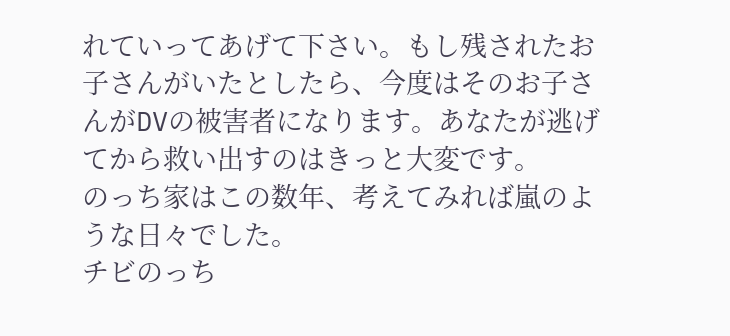れていってあげて下さい。もし残されたお子さんがいたとしたら、今度はそのお子さんがDVの被害者になります。あなたが逃げてから救い出すのはきっと大変です。
のっち家はこの数年、考えてみれば嵐のような日々でした。
チビのっち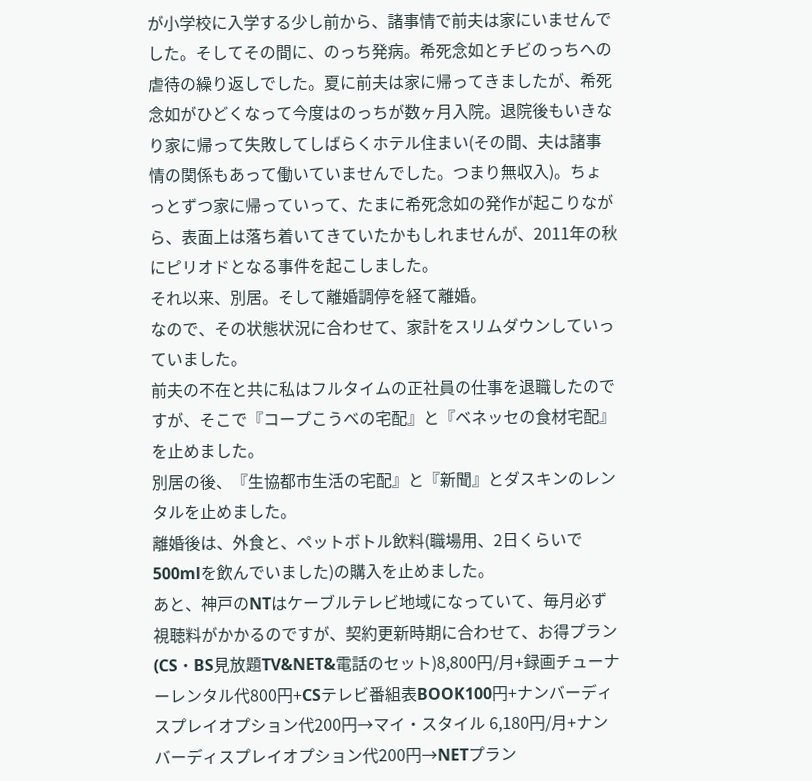が小学校に入学する少し前から、諸事情で前夫は家にいませんでした。そしてその間に、のっち発病。希死念如とチビのっちへの虐待の繰り返しでした。夏に前夫は家に帰ってきましたが、希死念如がひどくなって今度はのっちが数ヶ月入院。退院後もいきなり家に帰って失敗してしばらくホテル住まい(その間、夫は諸事情の関係もあって働いていませんでした。つまり無収入)。ちょっとずつ家に帰っていって、たまに希死念如の発作が起こりながら、表面上は落ち着いてきていたかもしれませんが、2011年の秋にピリオドとなる事件を起こしました。
それ以来、別居。そして離婚調停を経て離婚。
なので、その状態状況に合わせて、家計をスリムダウンしていっていました。
前夫の不在と共に私はフルタイムの正社員の仕事を退職したのですが、そこで『コープこうべの宅配』と『ベネッセの食材宅配』を止めました。
別居の後、『生協都市生活の宅配』と『新聞』とダスキンのレンタルを止めました。
離婚後は、外食と、ペットボトル飲料(職場用、2日くらいで500mlを飲んでいました)の購入を止めました。
あと、神戸のNTはケーブルテレビ地域になっていて、毎月必ず視聴料がかかるのですが、契約更新時期に合わせて、お得プラン(CS・BS見放題TV&NET&電話のセット)8,800円/月+録画チューナーレンタル代800円+CSテレビ番組表BOOK100円+ナンバーディスプレイオプション代200円→マイ・スタイル 6,180円/月+ナンバーディスプレイオプション代200円→NETプラン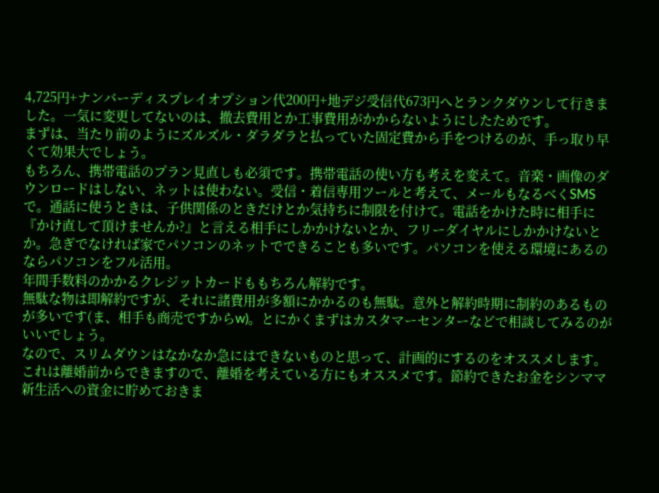4,725円+ナンバーディスプレイオプション代200円+地デジ受信代673円へとランクダウンして行きました。一気に変更してないのは、撤去費用とか工事費用がかからないようにしたためです。
まずは、当たり前のようにズルズル・ダラダラと払っていた固定費から手をつけるのが、手っ取り早くて効果大でしょう。
もちろん、携帯電話のプラン見直しも必須です。携帯電話の使い方も考えを変えて。音楽・画像のダウンロードはしない、ネットは使わない。受信・着信専用ツールと考えて、メールもなるべくSMSで。通話に使うときは、子供関係のときだけとか気持ちに制限を付けて。電話をかけた時に相手に『かけ直して頂けませんか?』と言える相手にしかかけないとか、フリーダイヤルにしかかけないとか。急ぎでなければ家でパソコンのネットでできることも多いです。パソコンを使える環境にあるのならパソコンをフル活用。
年間手数料のかかるクレジットカードももちろん解約です。
無駄な物は即解約ですが、それに諸費用が多額にかかるのも無駄。意外と解約時期に制約のあるものが多いです(ま、相手も商売ですからw)。とにかくまずはカスタマーセンターなどで相談してみるのがいいでしょう。
なので、スリムダウンはなかなか急にはできないものと思って、計画的にするのをオススメします。これは離婚前からできますので、離婚を考えている方にもオススメです。節約できたお金をシンママ新生活への資金に貯めておきま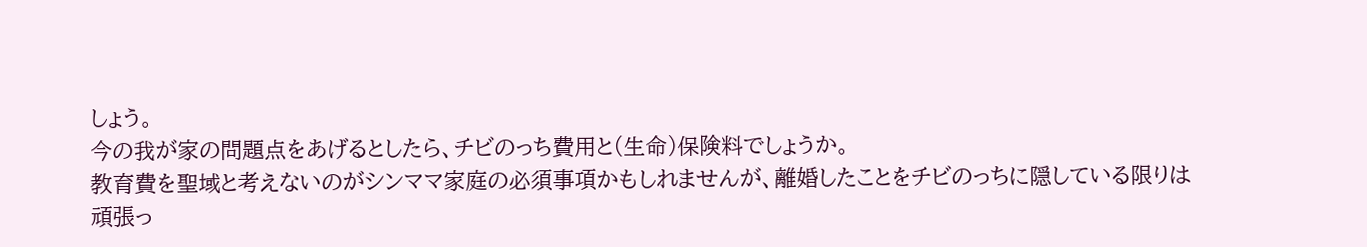しょう。
今の我が家の問題点をあげるとしたら、チビのっち費用と(生命)保険料でしょうか。
教育費を聖域と考えないのがシンママ家庭の必須事項かもしれませんが、離婚したことをチビのっちに隠している限りは頑張っ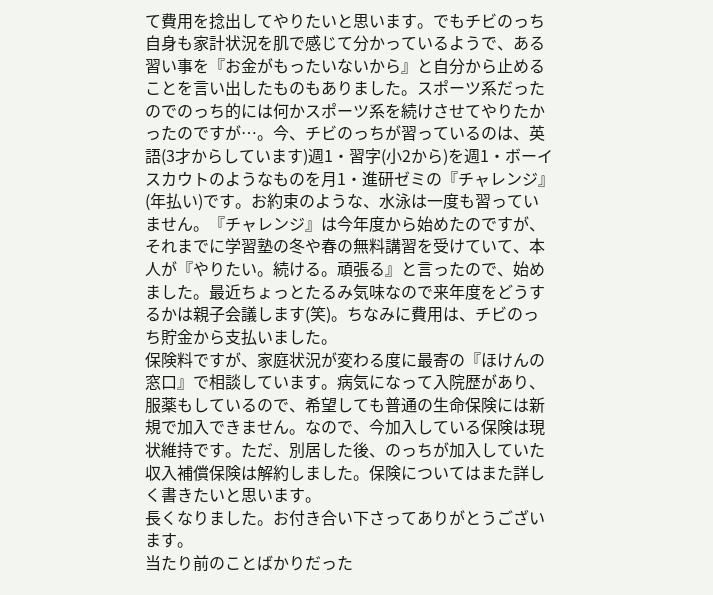て費用を捻出してやりたいと思います。でもチビのっち自身も家計状況を肌で感じて分かっているようで、ある習い事を『お金がもったいないから』と自分から止めることを言い出したものもありました。スポーツ系だったのでのっち的には何かスポーツ系を続けさせてやりたかったのですが…。今、チビのっちが習っているのは、英語(3才からしています)週1・習字(小2から)を週1・ボーイスカウトのようなものを月1・進研ゼミの『チャレンジ』(年払い)です。お約束のような、水泳は一度も習っていません。『チャレンジ』は今年度から始めたのですが、それまでに学習塾の冬や春の無料講習を受けていて、本人が『やりたい。続ける。頑張る』と言ったので、始めました。最近ちょっとたるみ気味なので来年度をどうするかは親子会議します(笑)。ちなみに費用は、チビのっち貯金から支払いました。
保険料ですが、家庭状況が変わる度に最寄の『ほけんの窓口』で相談しています。病気になって入院歴があり、服薬もしているので、希望しても普通の生命保険には新規で加入できません。なので、今加入している保険は現状維持です。ただ、別居した後、のっちが加入していた収入補償保険は解約しました。保険についてはまた詳しく書きたいと思います。
長くなりました。お付き合い下さってありがとうございます。
当たり前のことばかりだった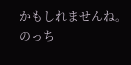かもしれませんね。
のっち